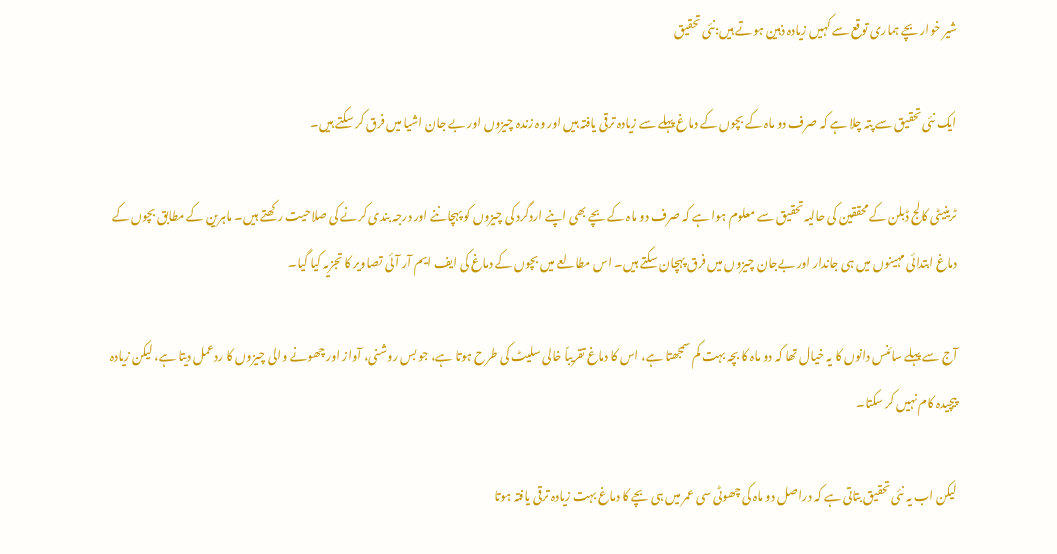شیر خوار بچے ہماری توقع سے کہیں زیادہ ذہین ہوتے ہیں:نئی تحقیق

ایک نئی تحقیق سے پتہ چلا ہے کہ صرف دو ماہ کے بچوں کے دماغ پہلے سے زیادہ ترقی یافتہ ہیں اور وہ زندہ چیزوں اور بے جان اشیا میں فرق کر سکتے ہیں۔

ٹرینیٹی کالج ڈبلن کے محققین کی حالیہ تحقیق سے معلوم ہوا ہے کہ صرف دو ماہ کے بچے بھی اپنے اردگرد کی چیزوں کو پہچاننے اور درجہ بندی کرنے کی صلاحیت رکھتے ہیں۔ ماہرین کے مطابق بچوں کے دماغ ابتدائی مہینوں میں ہی جاندار اور بےجان چیزوں میں فرق پہچان سکتے ہیں۔ اس مطالعے میں بچوں کے دماغ کی ایف ایم آر آئی تصاویر کا تجزیہ کیا گیا۔

آج سے پہلے سائنس دانوں کا یہ خیال تھا کہ دو ماہ کا بچہ بہت کم سمجھتا ہے، اس کا دماغ تقریباً خالی سلیٹ کی طرح ہوتا ہے، جو بس روشنی، آواز اور چھونے والی چیزوں کا ردعمل دیتا ہے، لیکن زیادہ پیچیدہ کام نہیں کر سکتا۔

لیکن اب یہ نئی تحقیق بتاتی ہے کہ دراصل دو ماہ کی چھوٹی سی عمر میں ہی بچے کا دماغ بہت زیادہ ترقی یافتہ ہوتا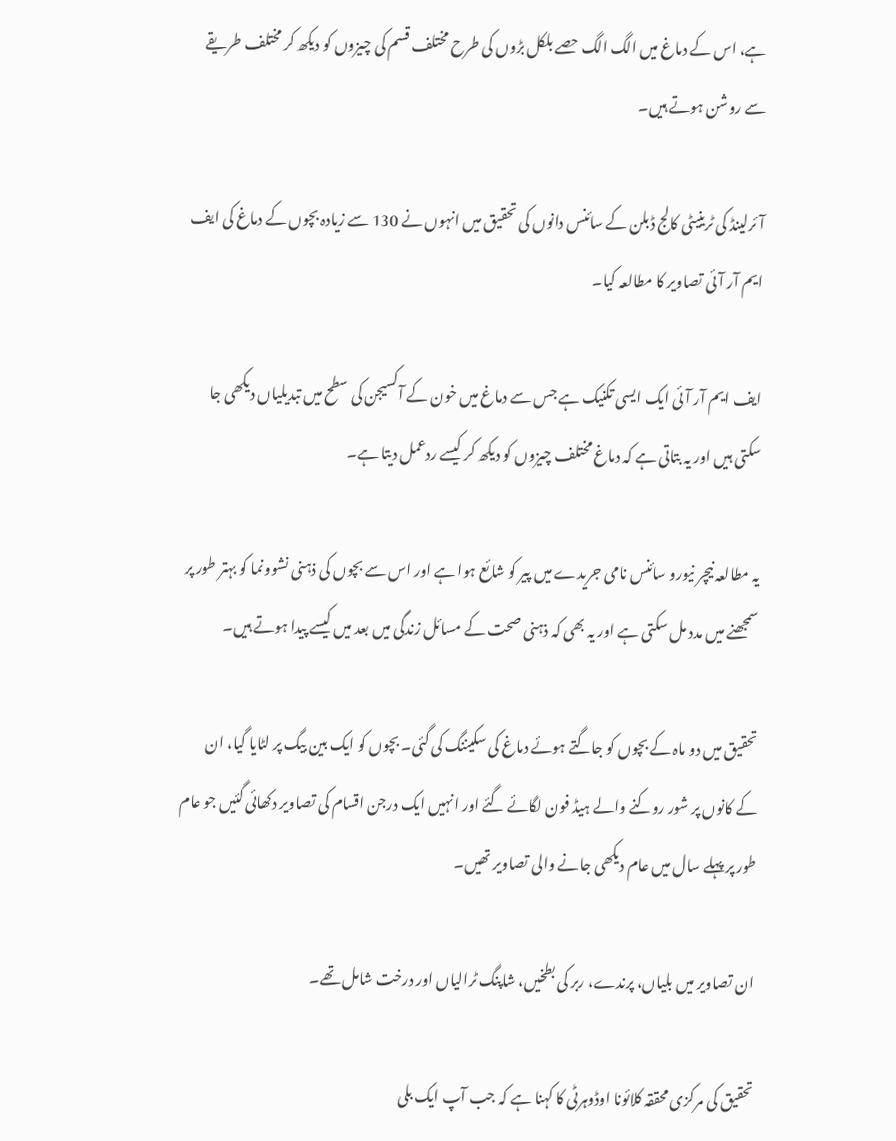ہے، اس کے دماغ میں الگ الگ حصے بلکل بڑوں کی طرح مختلف قسم کی چیزوں کو دیکھ کر مختلف طریقے سے روشن ہوتے ہیں۔

آئرلینڈ کی ٹرینیٹی کالج ڈبلن کے سائنس دانوں کی تحقیق میں انہوں نے 130 سے زیادہ بچوں کے دماغ کی ایف ایم آر آئی تصاویر کا مطالعہ کیا۔

ایف ایم آر آئی ایک ایسی تکنیک ہے جس سے دماغ میں خون کے آکسیجن کی سطح میں تبدیلیاں دیکھی جا سکتی ہیں اور یہ بتاتی ہے کہ دماغ مختلف چیزوں کو دیکھ کر کیسے ردعمل دیتا ہے۔

یہ مطالعہ نیچر نیورو سائنس نامی جریدے میں پیر کو شائع ہوا ہے اور اس سے بچوں کی ذہنی نشوونما کو بہتر طور پر سمجھنے میں مدد مل سکتی ہے اور یہ بھی کہ ذہنی صحت کے مسائل زندگی میں بعد میں کیسے پیدا ہوتے ہیں۔

تحقیق میں دو ماہ کے بچوں کو جاگتے ہوئے دماغ کی سکیننگ کی گئی۔ بچوں کو ایک بین بیگ پر لٹایا گیا، ان کے کانوں پر شور روکنے والے ہیڈ فون لگائے گئے اور انہیں ایک درجن اقسام کی تصاویر دکھائی گئیں جو عام طور پر پہلے سال میں عام دیکھی جانے والی تصاویر تھیں۔

ان تصاویر میں بلیاں، پرندے، ربر کی بطخیں، شاپنگ ٹرالیاں اور درخت شامل تھے۔

تحقیق کی مرکزی محققہ کلائونا اوڈوہرٹی کا کہنا ہے کہ جب آپ ایک بلی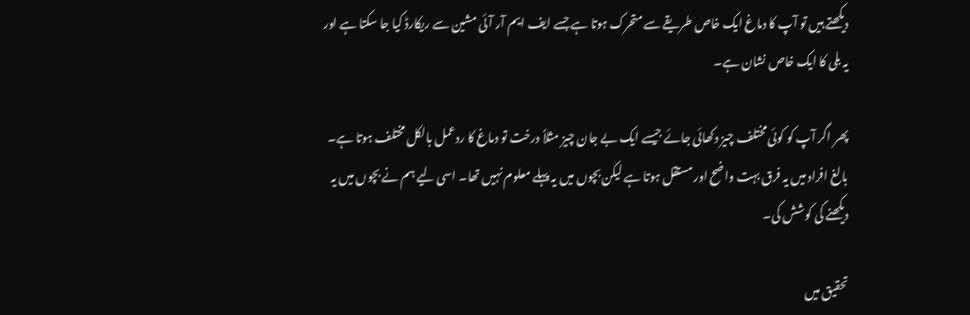دیکھتے ہیں تو آپ کا دماغ ایک خاص طریقے سے متحرک ہوتا ہے جسے ایف ایم آر آئی مشین سے ریکارڈ کیا جا سکتا ہے اور یہ بلی کا ایک خاص نشان ہے۔

پھر اگر آپ کو کوئی مختلف چیز دکھائی جائے جیسے ایک بے جان چیز مثلاً درخت تو دماغ کا ردعمل بالکل مختلف ہوتا ہے۔ بالغ افراد میں یہ فرق بہت واضح اور مستقل ہوتا ہے لیکن بچوں میں یہ پہلے معلوم نہیں تھا۔ اسی لیے ہم نے بچوں میں یہ دیکھنے کی کوشش کی۔

تحقیق میں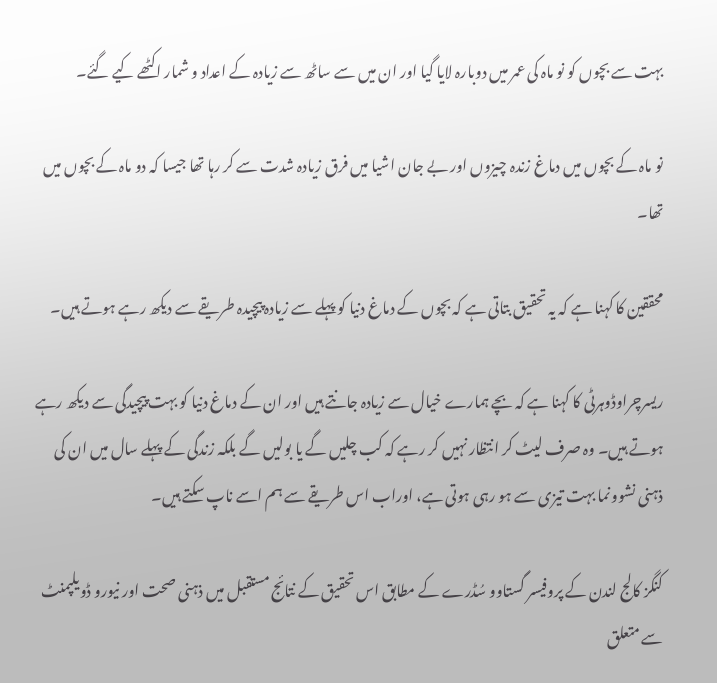بہت سے بچوں کو نو ماہ کی عمر میں دوبارہ لایا گیا اور ان میں سے ساٹھ سے زیادہ کے اعداد و شمار اکٹھے کیے گئے۔

نو ماہ کے بچوں میں دماغ زندہ چیزوں اور بے جان اشیا میں فرق زیادہ شدت سے کر رہا تھا جیسا کہ دو ماہ کے بچوں میں تھا۔

محققین کا کہنا ہے کہ یہ تحقیق بتاتی ہے کہ بچوں کے دماغ دنیا کو پہلے سے زیادہ پیچیدہ طریقے سے دیکھ رہے ہوتے ہیں۔

ریسرچراوڈوہرٹی کا کہنا ہے کہ بچے ہمارے خیال سے زیادہ جانتے ہیں اور ان کے دماغ دنیا کو بہت پیچیدگی سے دیکھ رہے ہوتے ہیں۔ وہ صرف لیٹ کر انتظار نہیں کر رہے کہ کب چلیں گے یا بولیں گے بلکہ زندگی کے پہلے سال میں ان کی ذہنی نشوونما بہت تیزی سے ہو رہی ہوتی ہے، اوراب اس طریقے سے ہم اسے ناپ سکتے ہیں۔

کنگز کالج لندن کے پروفیسر گستاوو سُڈرے کے مطابق اس تحقیق کے نتائج مستقبل میں ذہنی صحت اور نیورو ڈویلپمنٹ سے متعلق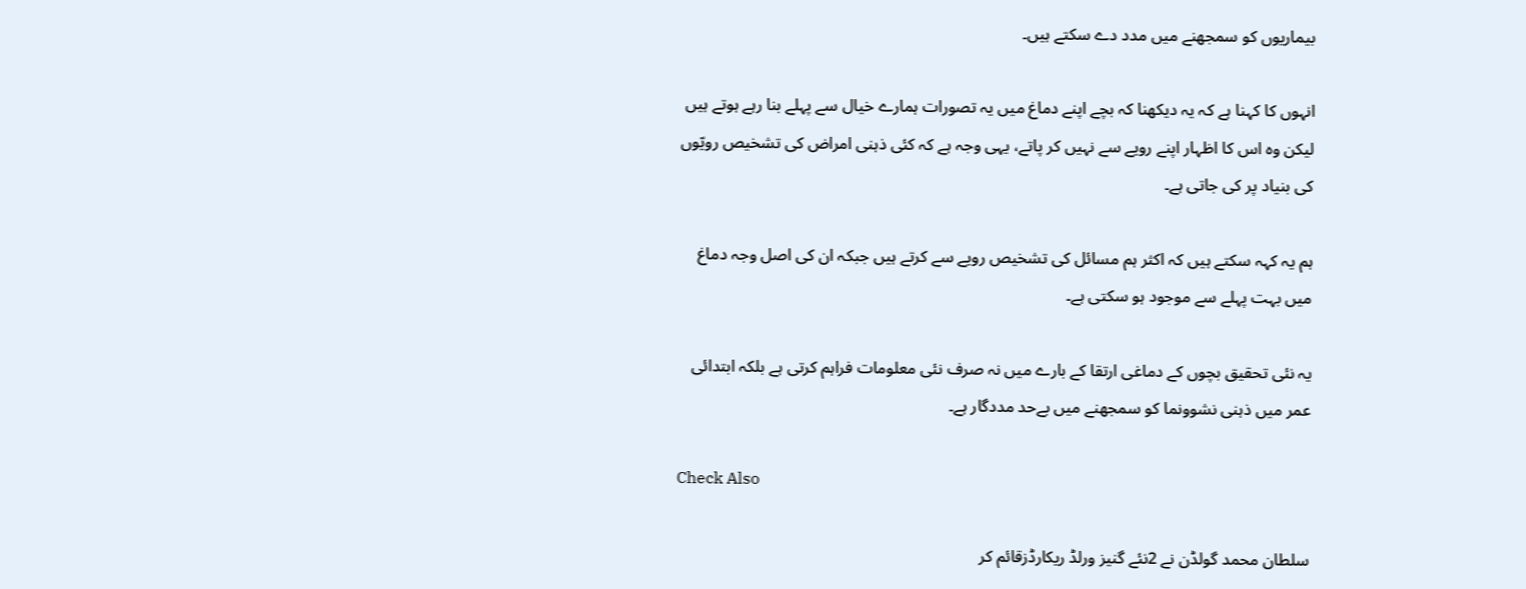بیماریوں کو سمجھنے میں مدد دے سکتے ہیں۔

انہوں کا کہنا ہے کہ یہ دیکھنا کہ بچے اپنے دماغ میں یہ تصورات ہمارے خیال سے پہلے بنا رہے ہوتے ہیں لیکن وہ اس کا اظہار اپنے رویے سے نہیں کر پاتے، یہی وجہ ہے کہ کئی ذہنی امراض کی تشخیص رویّوں کی بنیاد پر کی جاتی ہے۔

ہم یہ کہہ سکتے ہیں کہ اکثر ہم مسائل کی تشخیص رویے سے کرتے ہیں جبکہ ان کی اصل وجہ دماغ میں بہت پہلے سے موجود ہو سکتی ہے۔

یہ نئی تحقیق بچوں کے دماغی ارتقا کے بارے میں نہ صرف نئی معلومات فراہم کرتی ہے بلکہ ابتدائی عمر میں ذہنی نشوونما کو سمجھنے میں بےحد مددگار ہے۔

Check Also

سلطان محمد گولڈن نے 2نئے گنیز ورلڈ ریکارڈزقائم کر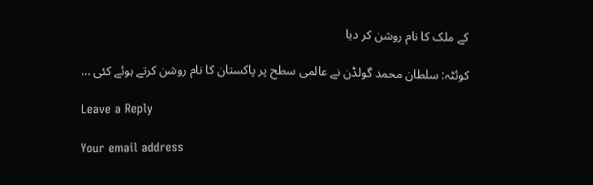کے ملک کا نام روشن کر دیا

کوئٹہ: سلطان محمد گولڈن نے عالمی سطح پر پاکستان کا نام روشن کرتے ہوئے کئی …

Leave a Reply

Your email address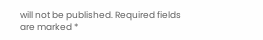will not be published. Required fields are marked *